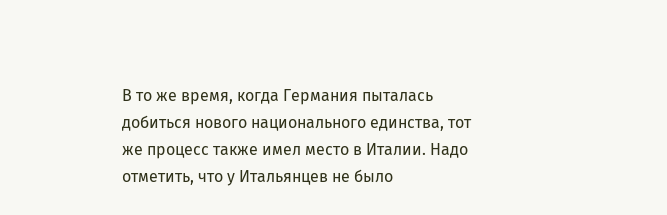В то же время, когда Германия пыталась добиться нового национального единства, тот же процесс также имел место в Италии. Надо отметить, что у Итальянцев не было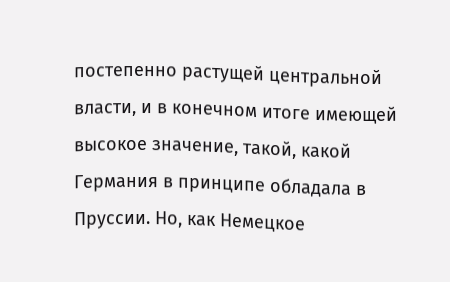постепенно растущей центральной власти, и в конечном итоге имеющей высокое значение, такой, какой Германия в принципе обладала в Пруссии. Но, как Немецкое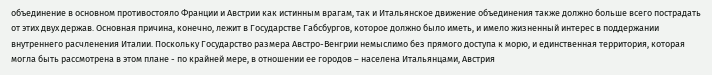объединение в основном противостояло Франции и Австрии как истинным врагам, так и Итальянское движение объединения также должно больше всего пострадать от этих двух держав. Основная причина, конечно, лежит в Государстве Габсбургов, которое должно было иметь, и имело жизненный интерес в поддержании внутреннего расчленения Италии. Поскольку Государство размера Австро-Венгрии немыслимо без прямого доступа к морю, и единственная территория, которая могла быть рассмотрена в этом плане - по крайней мере, в отношении ее городов – населена Итальянцами, Австрия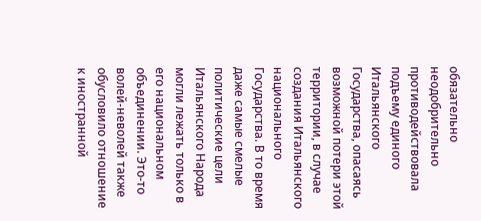обязательно неодобрительно противодействовала подъему единого Итальянского Государства, опасаясь возможной потери этой территории, в случае создания Итальянского национального Государства. В то время даже самые смелые политические цели Итальянского Народа могли лежать только в его национальном объединении. Это-то волей-неволей также обусловило отношение к иностранной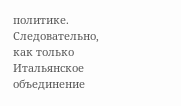политике. Следовательно, как только Итальянское объединение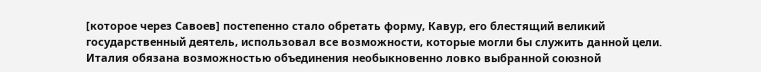[которое через Савоев] постепенно стало обретать форму, Кавур, его блестящий великий государственный деятель, использовал все возможности, которые могли бы служить данной цели. Италия обязана возможностью объединения необыкновенно ловко выбранной союзной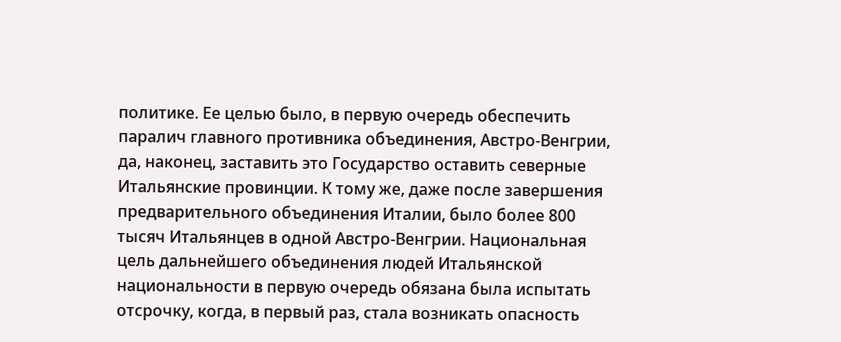политике. Ее целью было, в первую очередь обеспечить паралич главного противника объединения, Австро-Венгрии, да, наконец, заставить это Государство оставить северные Итальянские провинции. К тому же, даже после завершения предварительного объединения Италии, было более 800 тысяч Итальянцев в одной Австро-Венгрии. Национальная цель дальнейшего объединения людей Итальянской национальности в первую очередь обязана была испытать отсрочку, когда, в первый раз, стала возникать опасность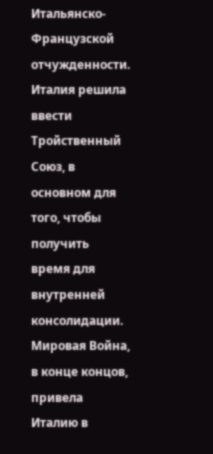Итальянско-Французской отчужденности. Италия решила ввести Тройственный Союз, в основном для того, чтобы получить время для внутренней консолидации.
Мировая Война, в конце концов, привела Италию в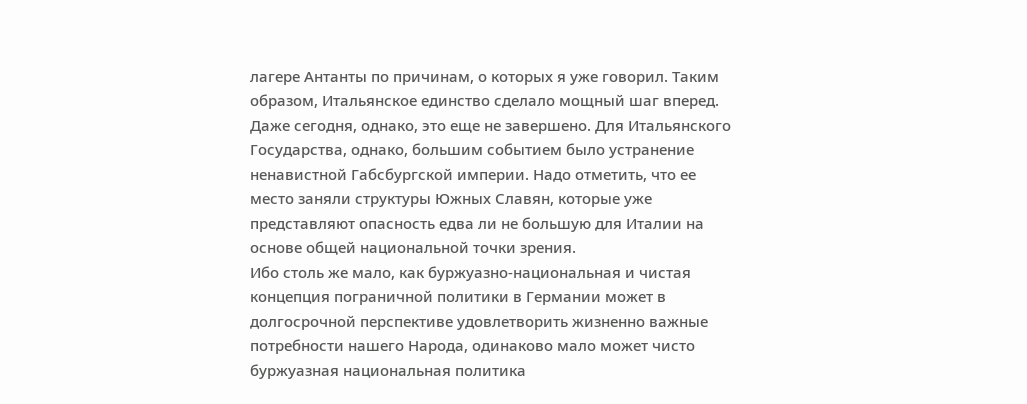лагере Антанты по причинам, о которых я уже говорил. Таким образом, Итальянское единство сделало мощный шаг вперед. Даже сегодня, однако, это еще не завершено. Для Итальянского Государства, однако, большим событием было устранение ненавистной Габсбургской империи. Надо отметить, что ее место заняли структуры Южных Славян, которые уже представляют опасность едва ли не большую для Италии на основе общей национальной точки зрения.
Ибо столь же мало, как буржуазно-национальная и чистая концепция пограничной политики в Германии может в долгосрочной перспективе удовлетворить жизненно важные потребности нашего Народа, одинаково мало может чисто буржуазная национальная политика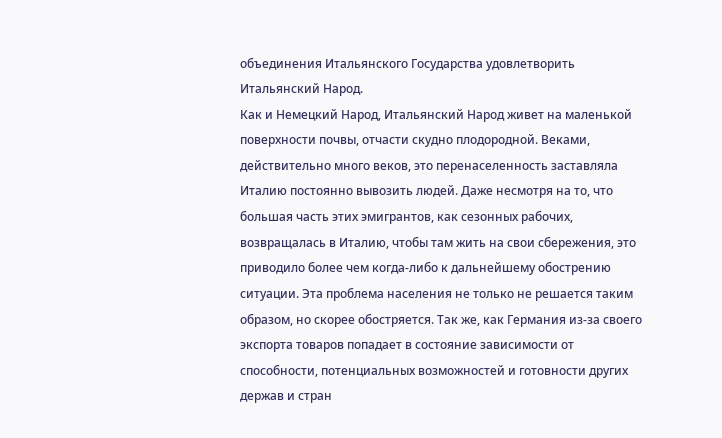объединения Итальянского Государства удовлетворить Итальянский Народ.
Как и Немецкий Народ, Итальянский Народ живет на маленькой поверхности почвы, отчасти скудно плодородной. Веками, действительно много веков, это перенаселенность заставляла Италию постоянно вывозить людей. Даже несмотря на то, что большая часть этих эмигрантов, как сезонных рабочих, возвращалась в Италию, чтобы там жить на свои сбережения, это приводило более чем когда-либо к дальнейшему обострению ситуации. Эта проблема населения не только не решается таким образом, но скорее обостряется. Так же, как Германия из-за своего экспорта товаров попадает в состояние зависимости от способности, потенциальных возможностей и готовности других держав и стран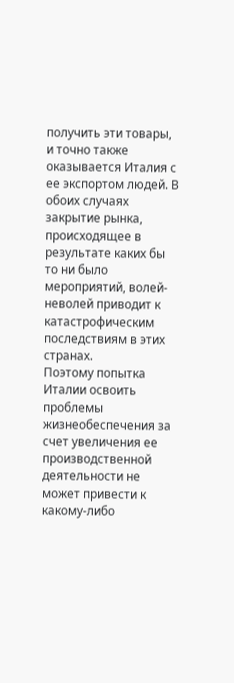получить эти товары, и точно также оказывается Италия с ее экспортом людей. В обоих случаях закрытие рынка, происходящее в результате каких бы то ни было мероприятий, волей-неволей приводит к катастрофическим последствиям в этих странах.
Поэтому попытка Италии освоить проблемы жизнеобеспечения за счет увеличения ее производственной деятельности не может привести к какому-либо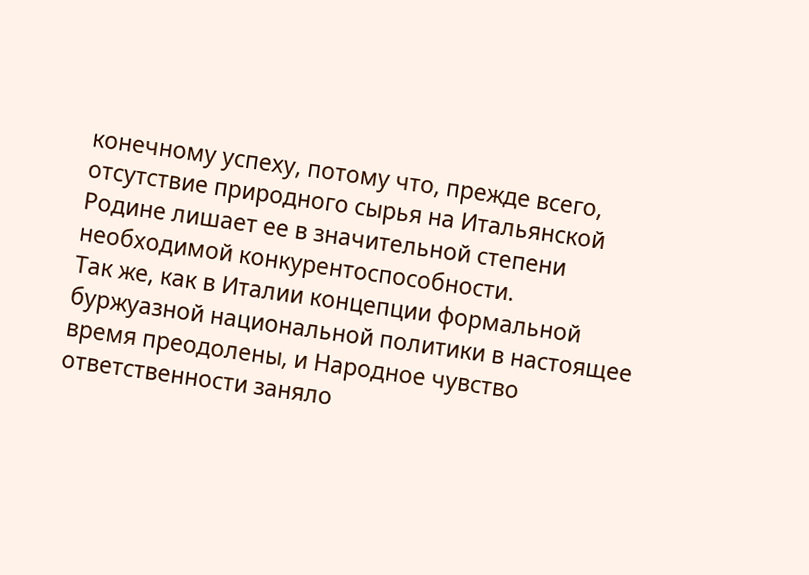конечному успеху, потому что, прежде всего, отсутствие природного сырья на Итальянской Родине лишает ее в значительной степени необходимой конкурентоспособности.
Так же, как в Италии концепции формальной буржуазной национальной политики в настоящее время преодолены, и Народное чувство ответственности заняло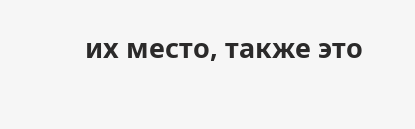их место, также это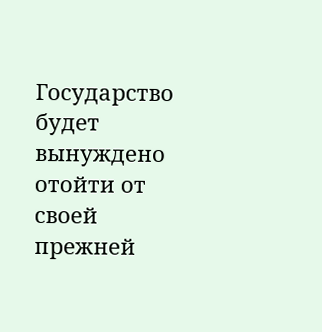Государство будет вынуждено отойти от своей прежней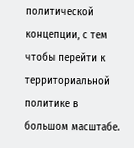политической концепции, с тем чтобы перейти к территориальной политике в большом масштабе.